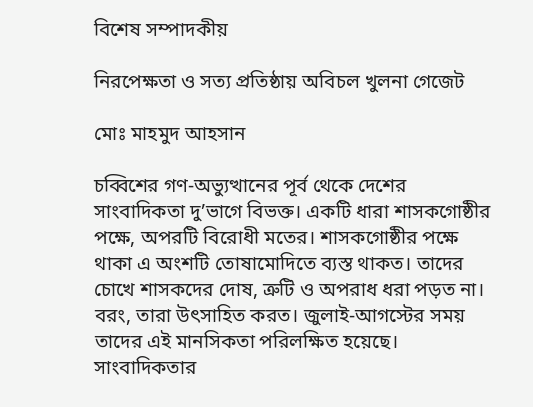বিশেষ সম্পাদকীয়

নিরপেক্ষতা ও সত্য প্রতিষ্ঠায় অবিচল খুলনা গেজেট

মোঃ মাহমুদ আহসান

চব্বিশের গণ-অভ্যুত্থানের পূর্ব থেকে দেশের সাংবাদিকতা দু’ভাগে বিভক্ত। একটি ধারা শাসকগোষ্ঠীর পক্ষে, অপরটি বিরোধী মতের। শাসকগোষ্ঠীর পক্ষে থাকা এ অংশটি তোষামোদিতে ব্যস্ত থাকত। তাদের চোখে শাসকদের দোষ, ত্রুটি ও অপরাধ ধরা পড়ত না। বরং, তারা উৎসাহিত করত। জুলাই-আগস্টের সময় তাদের এই মানসিকতা পরিলক্ষিত হয়েছে। সাংবাদিকতার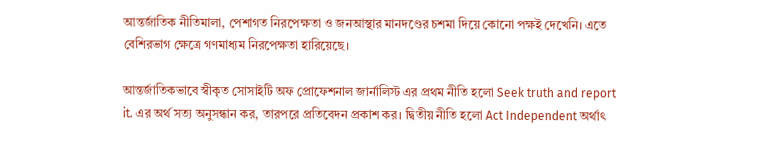আন্তর্জাতিক নীতিমালা, পেশাগত নিরপেক্ষতা ও জনআস্থার মানদণ্ডের চশমা দিয়ে কোনো পক্ষই দেখেনি। এতে বেশিরভাগ ক্ষেত্রে গণমাধ্যম নিরপেক্ষতা হারিয়েছে।

আন্তর্জাতিকভাবে স্বীকৃত সোসাইটি অফ প্রোফেশনাল জার্নালিস্ট এর প্রথম নীতি হলো Seek truth and report it. এর অর্থ সত্য অনুসন্ধান কর, তারপরে প্রতিবেদন প্রকাশ কর। দ্বিতীয় নীতি হলো Act Independent অর্থাৎ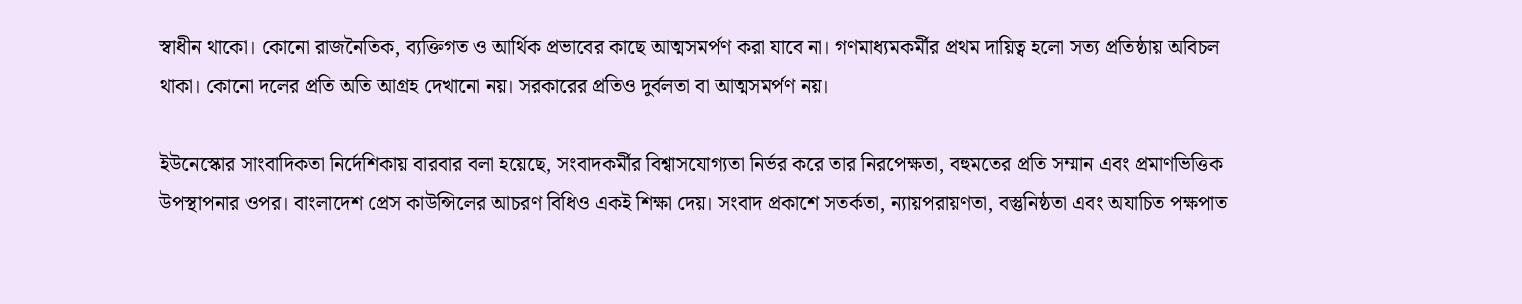স্বাধীন থাকো। কোনো রাজনৈতিক, ব্যক্তিগত ও আর্থিক প্রভাবের কাছে আত্মসমর্পণ করা যাবে না। গণমাধ্যমকর্মীর প্রথম দায়িত্ব হলো সত্য প্রতিষ্ঠায় অবিচল থাকা। কোনো দলের প্রতি অতি আগ্রহ দেখানো নয়। সরকারের প্রতিও দুর্বলতা বা আত্মসমর্পণ নয়।

ইউনেস্কোর সাংবাদিকতা নির্দেশিকায় বারবার বলা হয়েছে, সংবাদকর্মীর বিশ্বাসযোগ্যতা নির্ভর করে তার নিরপেক্ষতা, বহুমতের প্রতি সম্মান এবং প্রমাণভিত্তিক উপস্থাপনার ওপর। বাংলাদেশ প্রেস কাউন্সিলের আচরণ বিধিও একই শিক্ষা দেয়। সংবাদ প্রকাশে সতর্কতা, ন্যায়পরায়ণতা, বস্তুনিষ্ঠতা এবং অযাচিত পক্ষপাত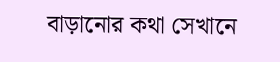বাড়ানোর কথা সেখানে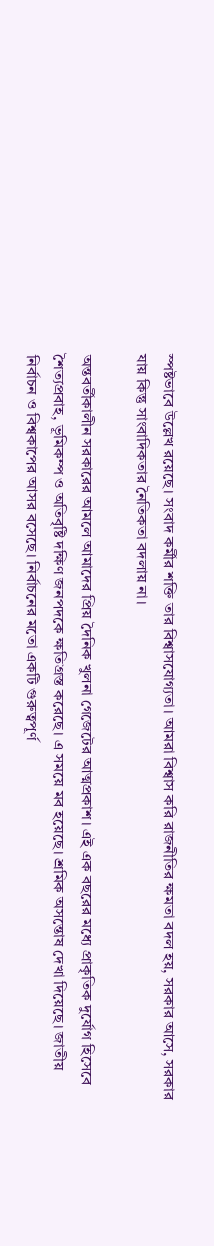স্পষ্টভাবে উল্লেখ রয়েছে। সংবাদ কর্মীর শক্তি তার বিশ্বাসযোগ্যতা। আমরা বিশ্বাস করি রাজনীতির ক্ষমতা বদল হয়, সরকার আসে, সরকার যায় কিন্তু সাংবাদিকতার নৈতিকতা বদলায় না।

অন্তবর্তীকালীন সরকারের আমলে আমাদের প্রিয় দৈনিক খুলনা গেজেটের আত্মপ্রকাশ। এই এক বছরের মধ্যে প্রাকৃতিক দুর্যোগ হিসেবে শৈত্যপ্রবাহ, ভূমিকম্প ও অতিবৃষ্টি দক্ষিণ জনপদকে ক্ষতিগ্রস্ত করেছে। এ সময়ে মব হয়েছে। শ্রমিক অসন্তোষ দেখা দিয়েছে। জাতীয় নির্বাচন ও বিশ্বকাপের আসর বসেছে। নির্বাচনের মতো একটি গুরুত্বপূর্ণ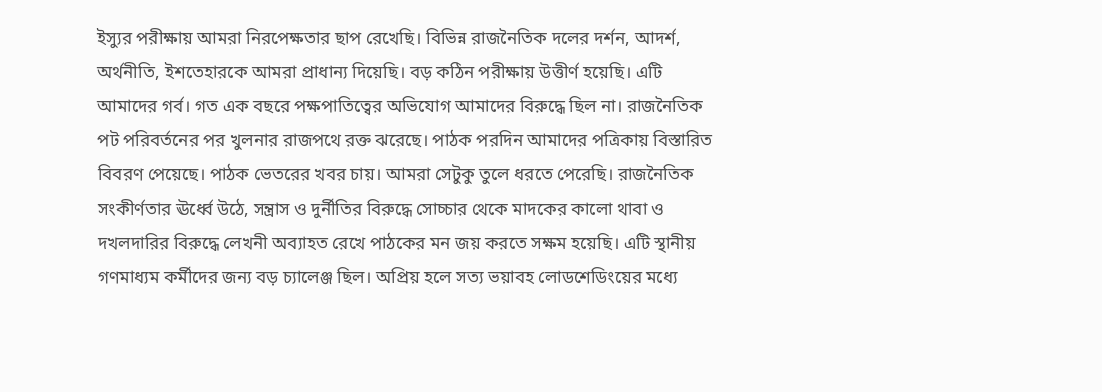ইস্যুর পরীক্ষায় আমরা নিরপেক্ষতার ছাপ রেখেছি। বিভিন্ন রাজনৈতিক দলের দর্শন, আদর্শ, অর্থনীতি, ইশতেহারকে আমরা প্রাধান্য দিয়েছি। বড় কঠিন পরীক্ষায় উত্তীর্ণ হয়েছি। এটি আমাদের গর্ব। গত এক বছরে পক্ষপাতিত্বের অভিযোগ আমাদের বিরুদ্ধে ছিল না। রাজনৈতিক পট পরিবর্তনের পর খুলনার রাজপথে রক্ত ঝরেছে। পাঠক পরদিন আমাদের পত্রিকায় বিস্তারিত বিবরণ পেয়েছে। পাঠক ভেতরের খবর চায়। আমরা সেটুকু তুলে ধরতে পেরেছি। রাজনৈতিক সংকীর্ণতার ঊর্ধ্বে উঠে, সন্ত্রাস ও দুর্নীতির বিরুদ্ধে সোচ্চার থেকে মাদকের কালো থাবা ও দখলদারির বিরুদ্ধে লেখনী অব্যাহত রেখে পাঠকের মন জয় করতে সক্ষম হয়েছি। এটি স্থানীয় গণমাধ্যম কর্মীদের জন্য বড় চ্যালেঞ্জ ছিল। অপ্রিয় হলে সত্য ভয়াবহ লোডশেডিংয়ের মধ্যে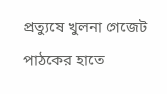প্রত্যুষে খুলনা গেজেট পাঠকের হাতে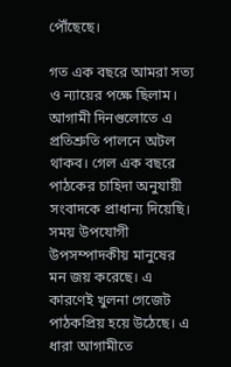পৌঁছেছে।

গত এক বছরে আমরা সত্য ও ন্যায়ের পক্ষে ছিলাম। আগামী দিনগুলোতে এ প্রতিশ্রুতি পালনে অটল থাকব। গেল এক বছরে পাঠকের চাহিদা অনুযায়ী সংবাদকে প্রাধান্য দিয়েছি। সময় উপযোগী উপসম্পাদকীয় মানুষের মন জয় করেছে। এ কারণেই খুলনা গেজেট পাঠকপ্রিয় হয়ে উঠেছে। এ ধারা আগামীতে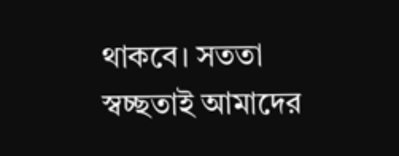থাকবে। সততা স্বচ্ছতাই আমাদের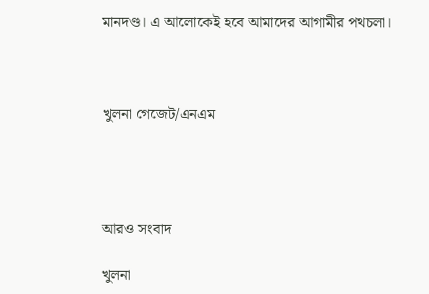মানদণ্ড। এ আলোকেই হবে আমাদের আগামীর পথচলা।



খুলনা গেজেট/এনএম




আরও সংবাদ

খুলনা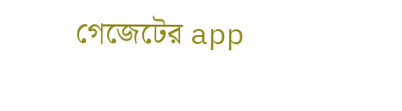গেজেটের app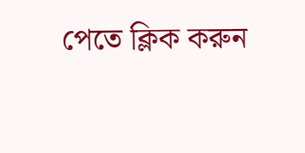পেতে ক্লিক করুন